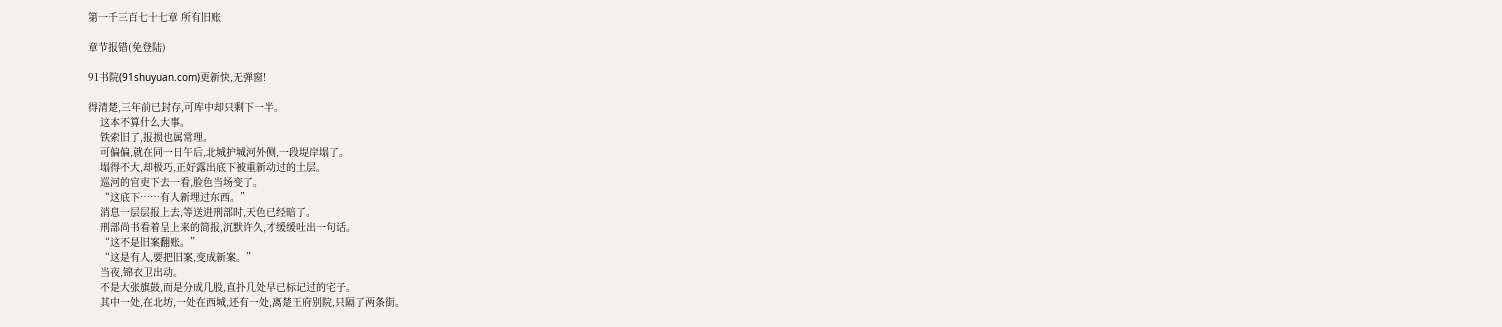第一千三百七十七章 所有旧账

章节报错(免登陆)

91书院(91shuyuan.com)更新快,无弹窗!

得清楚,三年前已封存,可库中却只剩下一半。
    这本不算什么大事。
    铁索旧了,报损也属常理。
    可偏偏,就在同一日午后,北城护城河外侧,一段堤岸塌了。
    塌得不大,却极巧,正好露出底下被重新动过的土层。
    巡河的官吏下去一看,脸色当场变了。
    “这底下……有人新埋过东西。”
    消息一层层报上去,等送进刑部时,天色已经暗了。
    刑部尚书看着呈上来的简报,沉默许久,才缓缓吐出一句话。
    “这不是旧案翻账。”
    “这是有人,要把旧案,变成新案。”
    当夜,锦衣卫出动。
    不是大张旗鼓,而是分成几股,直扑几处早已标记过的宅子。
    其中一处,在北坊,一处在西城,还有一处,离楚王府别院,只隔了两条街。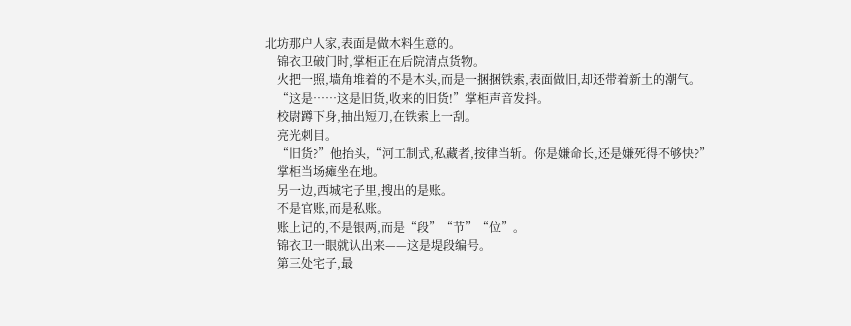北坊那户人家,表面是做木料生意的。
    锦衣卫破门时,掌柜正在后院清点货物。
    火把一照,墙角堆着的不是木头,而是一捆捆铁索,表面做旧,却还带着新土的潮气。
    “这是……这是旧货,收来的旧货!”掌柜声音发抖。
    校尉蹲下身,抽出短刀,在铁索上一刮。
    亮光刺目。
    “旧货?”他抬头,“河工制式,私藏者,按律当斩。你是嫌命长,还是嫌死得不够快?”
    掌柜当场瘫坐在地。
    另一边,西城宅子里,搜出的是账。
    不是官账,而是私账。
    账上记的,不是银两,而是“段”“节”“位”。
    锦衣卫一眼就认出来——这是堤段编号。
    第三处宅子,最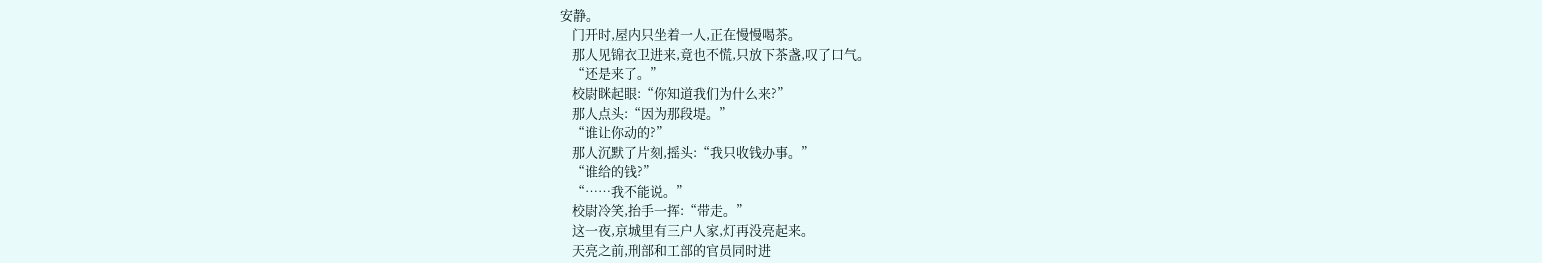安静。
    门开时,屋内只坐着一人,正在慢慢喝茶。
    那人见锦衣卫进来,竟也不慌,只放下茶盏,叹了口气。
    “还是来了。”
    校尉眯起眼:“你知道我们为什么来?”
    那人点头:“因为那段堤。”
    “谁让你动的?”
    那人沉默了片刻,摇头:“我只收钱办事。”
    “谁给的钱?”
    “……我不能说。”
    校尉冷笑,抬手一挥:“带走。”
    这一夜,京城里有三户人家,灯再没亮起来。
    天亮之前,刑部和工部的官员同时进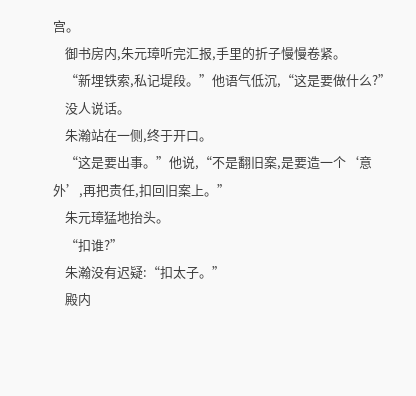宫。
    御书房内,朱元璋听完汇报,手里的折子慢慢卷紧。
    “新埋铁索,私记堤段。”他语气低沉,“这是要做什么?”
    没人说话。
    朱瀚站在一侧,终于开口。
    “这是要出事。”他说,“不是翻旧案,是要造一个‘意外’,再把责任,扣回旧案上。”
    朱元璋猛地抬头。
    “扣谁?”
    朱瀚没有迟疑:“扣太子。”
    殿内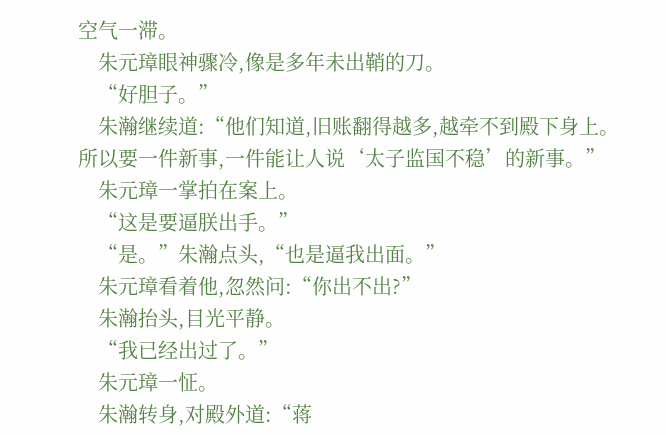空气一滞。
    朱元璋眼神骤冷,像是多年未出鞘的刀。
    “好胆子。”
    朱瀚继续道:“他们知道,旧账翻得越多,越牵不到殿下身上。所以要一件新事,一件能让人说‘太子监国不稳’的新事。”
    朱元璋一掌拍在案上。
    “这是要逼朕出手。”
    “是。”朱瀚点头,“也是逼我出面。”
    朱元璋看着他,忽然问:“你出不出?”
    朱瀚抬头,目光平静。
    “我已经出过了。”
    朱元璋一怔。
    朱瀚转身,对殿外道:“蒋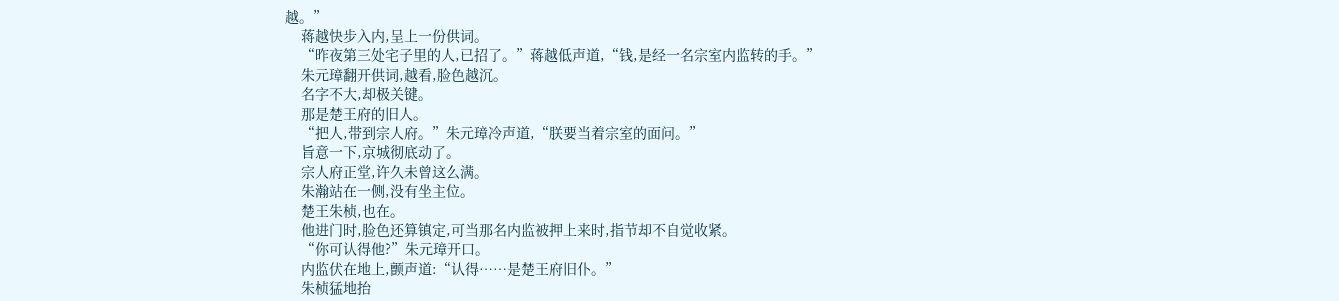越。”
    蒋越快步入内,呈上一份供词。
    “昨夜第三处宅子里的人,已招了。”蒋越低声道,“钱,是经一名宗室内监转的手。”
    朱元璋翻开供词,越看,脸色越沉。
    名字不大,却极关键。
    那是楚王府的旧人。
    “把人,带到宗人府。”朱元璋冷声道,“朕要当着宗室的面问。”
    旨意一下,京城彻底动了。
    宗人府正堂,许久未曾这么满。
    朱瀚站在一侧,没有坐主位。
    楚王朱桢,也在。
    他进门时,脸色还算镇定,可当那名内监被押上来时,指节却不自觉收紧。
    “你可认得他?”朱元璋开口。
    内监伏在地上,颤声道:“认得……是楚王府旧仆。”
    朱桢猛地抬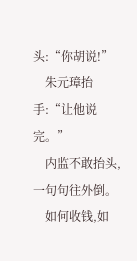头:“你胡说!”
    朱元璋抬手:“让他说完。”
    内监不敢抬头,一句句往外倒。
    如何收钱,如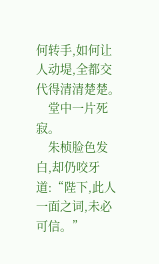何转手,如何让人动堤,全都交代得清清楚楚。
    堂中一片死寂。
    朱桢脸色发白,却仍咬牙道:“陛下,此人一面之词,未必可信。”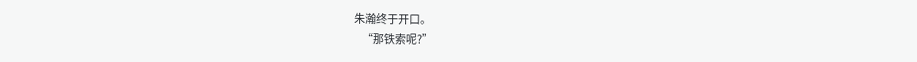朱瀚终于开口。
    “那铁索呢?”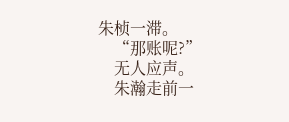朱桢一滞。
    “那账呢?”
    无人应声。
    朱瀚走前一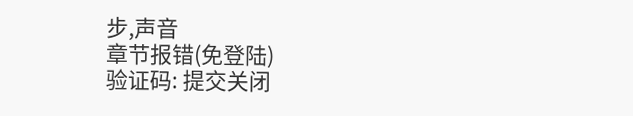步,声音
章节报错(免登陆)
验证码: 提交关闭